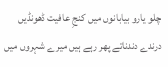چلو یارو بیابانوں میں کنجِ عافیت ڈھونڈیں
درندے دندناتے پھر رہے ہیں میرے شہروں میں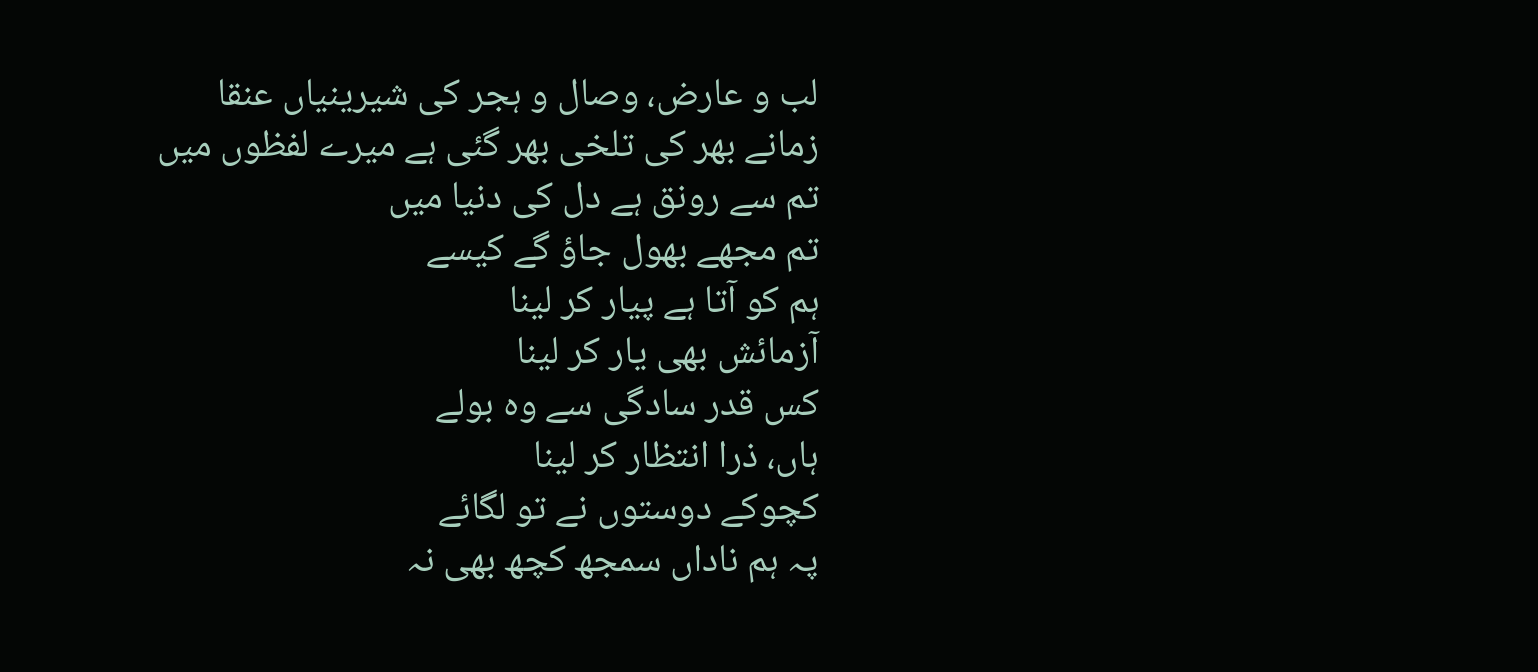لب و عارض، وصال و ہجر کی شیرینیاں عنقا
زمانے بھر کی تلخی بھر گئی ہے میرے لفظوں میں
تم سے رونق ہے دل کی دنیا میں
تم مجھے بھول جاؤ گے کیسے
ہم کو آتا ہے پیار کر لینا
آزمائش بھی یار کر لینا
کس قدر سادگی سے وہ بولے
ہاں، ذرا انتظار کر لینا
کچوکے دوستوں نے تو لگائے
پہ ہم ناداں سمجھ کچھ بھی نہ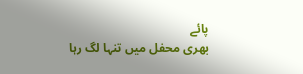پائے
بھری محفل میں تنہا لگ رہا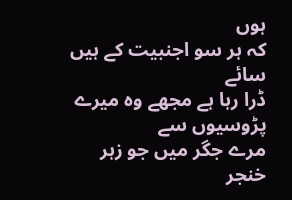ہوں
کہ ہر سو اجنبیت کے ہیں سائے
ڈرا رہا ہے مجھے وہ میرے پڑوسیوں سے
مرے جگر میں جو زہر خنجر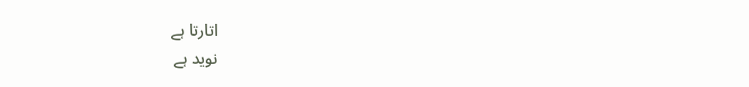اتارتا ہے
نوید ہے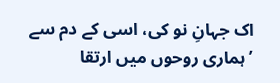اک جہانِ نو کی، اسی کے دم سے
’ہماری روحوں میں ارتقا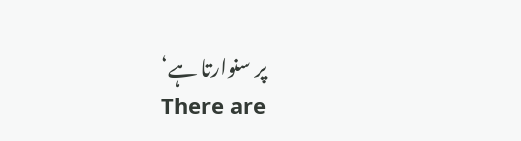پر سنوارتا ہے‘
There are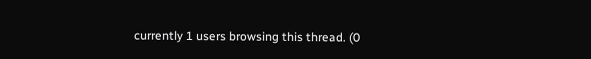currently 1 users browsing this thread. (0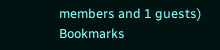members and 1 guests)
Bookmarks